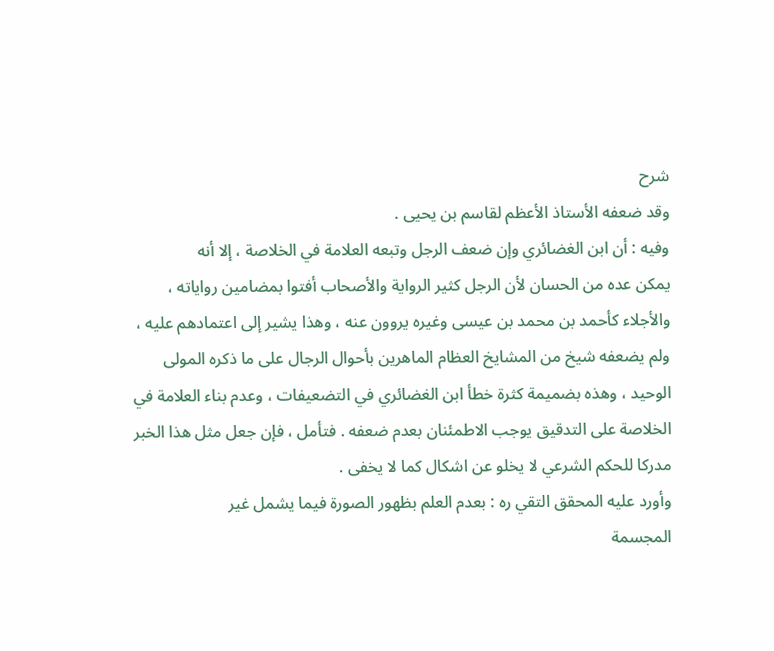شرح
وقد ضعفه الأستاذ الأعظم لقاسم بن يحيى .
وفيه : أن ابن الغضائري وإن ضعف الرجل وتبعه العلامة في الخلاصة ، إلا أنه
يمكن عده من الحسان لأن الرجل كثير الرواية والأصحاب أفتوا بمضامين رواياته ،
والأجلاء كأحمد بن محمد بن عيسى وغيره يروون عنه ، وهذا يشير إلى اعتمادهم عليه ،
ولم يضعفه شيخ من المشايخ العظام الماهرين بأحوال الرجال على ما ذكره المولى
الوحيد ، وهذه بضميمة كثرة خطأ ابن الغضائري في التضعيفات ، وعدم بناء العلامة في
الخلاصة على التدقيق يوجب الاطمئنان بعدم ضعفه . فتأمل ، فإن جعل مثل هذا الخبر
مدركا للحكم الشرعي لا يخلو عن اشكال كما لا يخفى .
وأورد عليه المحقق التقي ره : بعدم العلم بظهور الصورة فيما يشمل غير
المجسمة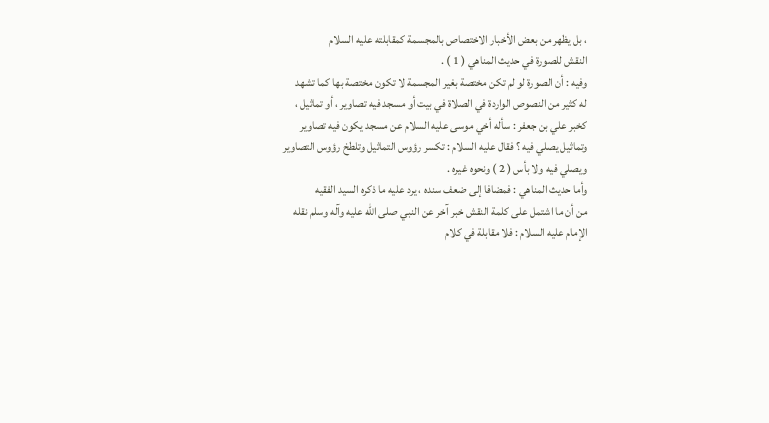، بل يظهر من بعض الأخبار الاختصاص بالمجسمة كمقابلته عليه السلام
النقش للصورة في حديث المناهي ( 1 ) .
وفيه : أن الصورة لو لم تكن مختصة بغير المجسمة لا تكون مختصة بها كما تشهد
له كثير من النصوص الواردة في الصلاة في بيت أو مسجد فيه تصاوير ، أو تماثيل ،
كخبر علي بن جعفر : سأله أخي موسى عليه السلام عن مسجد يكون فيه تصاوير
وتماثيل يصلي فيه ؟ فقال عليه السلام : تكسر رؤوس التماثيل وتلطخ رؤوس التصاوير
ويصلي فيه ولا بأس ( 2 ) ونحوه غيره .
وأما حديث المناهي : فمضافا إلى ضعف سنده ، يرد عليه ما ذكره السيد الفقيه
من أن ما اشتمل على كلمة النقش خبر آخر عن النبي صلى الله عليه وآله وسلم نقله
الإمام عليه السلام : فلا مقابلة في كلام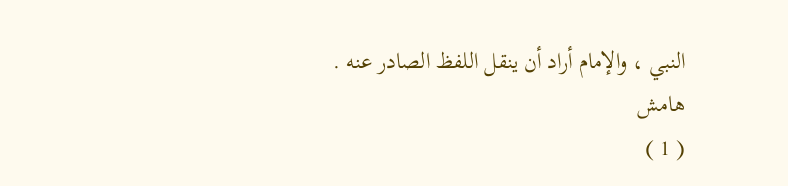النبي ، والإمام أراد أن ينقل اللفظ الصادر عنه .
هامش
( 1 )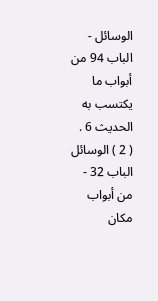الوسائل - الباب 94 من أبواب ما يكتسب به الحديث 6 .
( 2 ) الوسائل الباب 32 - من أبواب مكان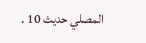المصلي حديث 10 .